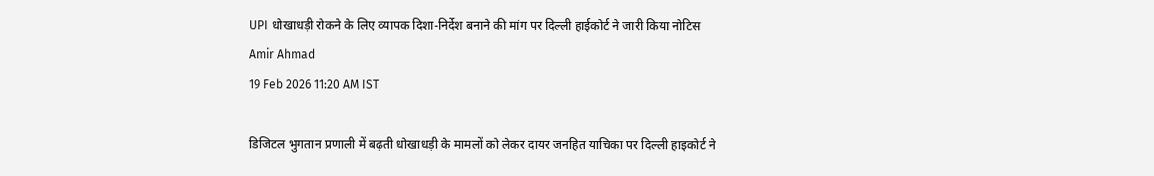UPI धोखाधड़ी रोकने के लिए व्यापक दिशा-निर्देश बनाने की मांग पर दिल्ली हाईकोर्ट ने जारी किया नोटिस
Amir Ahmad
19 Feb 2026 11:20 AM IST

डिजिटल भुगतान प्रणाली में बढ़ती धोखाधड़ी के मामलों को लेकर दायर जनहित याचिका पर दिल्ली हाइकोर्ट ने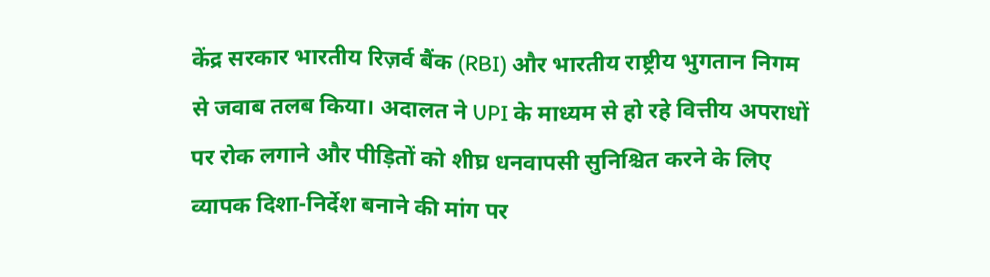केंद्र सरकार भारतीय रिज़र्व बैंक (RBI) और भारतीय राष्ट्रीय भुगतान निगम से जवाब तलब किया। अदालत ने UPI के माध्यम से हो रहे वित्तीय अपराधों पर रोक लगाने और पीड़ितों को शीघ्र धनवापसी सुनिश्चित करने के लिए व्यापक दिशा-निर्देश बनाने की मांग पर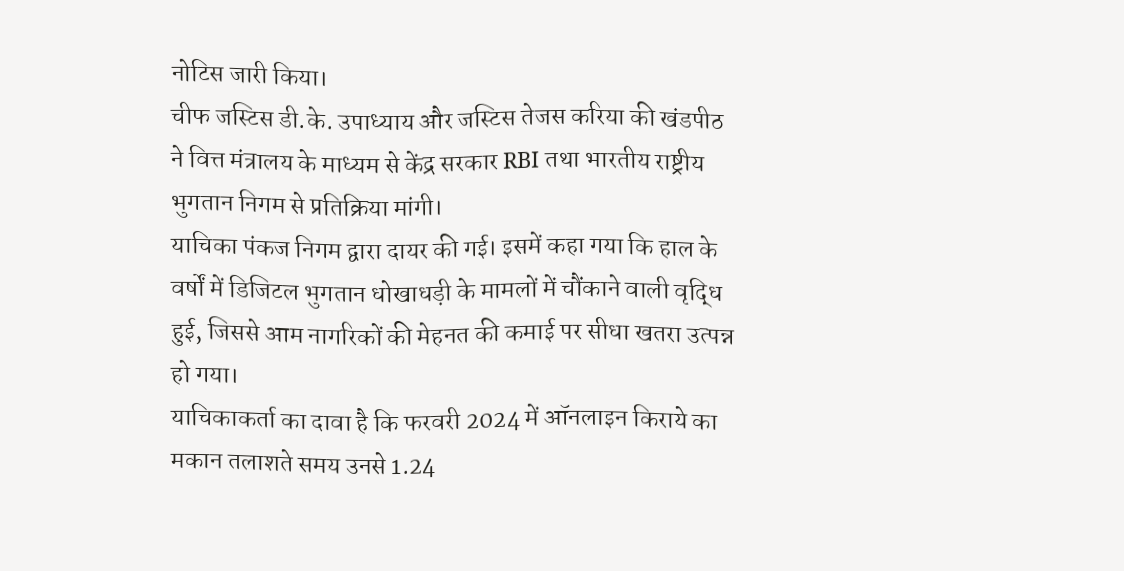नोटिस जारी किया।
चीफ जस्टिस डी.के. उपाध्याय और जस्टिस तेजस करिया की खंडपीठ ने वित्त मंत्रालय के माध्यम से केंद्र सरकार RBI तथा भारतीय राष्ट्रीय भुगतान निगम से प्रतिक्रिया मांगी।
याचिका पंकज निगम द्वारा दायर की गई। इसमें कहा गया कि हाल के वर्षों में डिजिटल भुगतान धोखाधड़ी के मामलों में चौंकाने वाली वृद्धि हुई, जिससे आम नागरिकों की मेहनत की कमाई पर सीधा खतरा उत्पन्न हो गया।
याचिकाकर्ता का दावा है कि फरवरी 2024 में ऑनलाइन किराये का मकान तलाशते समय उनसे 1.24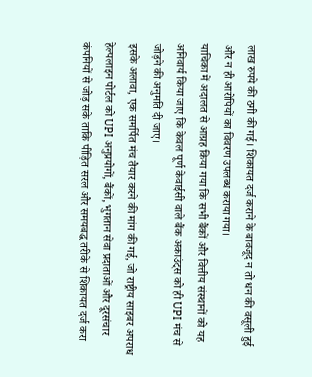लाख रुपये की ठगी की गई। शिकायत दर्ज कराने के बावजूद न तो धन की वसूली हुई और न ही आरोपियों का विवरण उपलब्ध कराया गया।
याचिका में अदालत से आग्रह किया गया कि सभी बैंकों और वित्तीय संस्थानों को यह अनिवार्य किया जाए कि केवल पूर्ण केवाईसी वाले बैंक अकाउंट्स को ही UPI मंच से जोड़ने की अनुमति दी जाए।
इसके अलावा, एक समर्पित मंच तैयार करने की मांग की गई, जो राष्ट्रीय साइबर अपराध हेल्पलाइन पोर्टल को UPI अनुप्रयोगों, बैंकों, भुगतान सेवा प्रदाताओं और दूरसंचार कंपनियों से जोड़ सके ताकि पीड़ित सरल और समयबद्ध तरीके से शिकायत दर्ज करा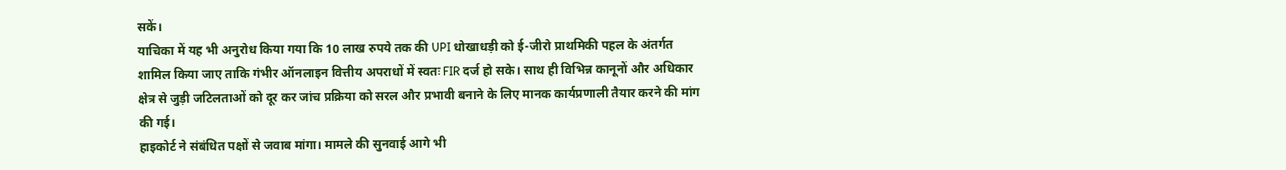सकें।
याचिका में यह भी अनुरोध किया गया कि 10 लाख रुपये तक की UPI धोखाधड़ी को ई-जीरो प्राथमिकी पहल के अंतर्गत शामिल किया जाए ताकि गंभीर ऑनलाइन वित्तीय अपराधों में स्वतः FIR दर्ज हो सके। साथ ही विभिन्न कानूनों और अधिकार क्षेत्र से जुड़ी जटिलताओं को दूर कर जांच प्रक्रिया को सरल और प्रभावी बनाने के लिए मानक कार्यप्रणाली तैयार करने की मांग की गई।
हाइकोर्ट ने संबंधित पक्षों से जवाब मांगा। मामले की सुनवाई आगे भी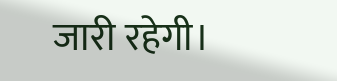जारी रहेगी।